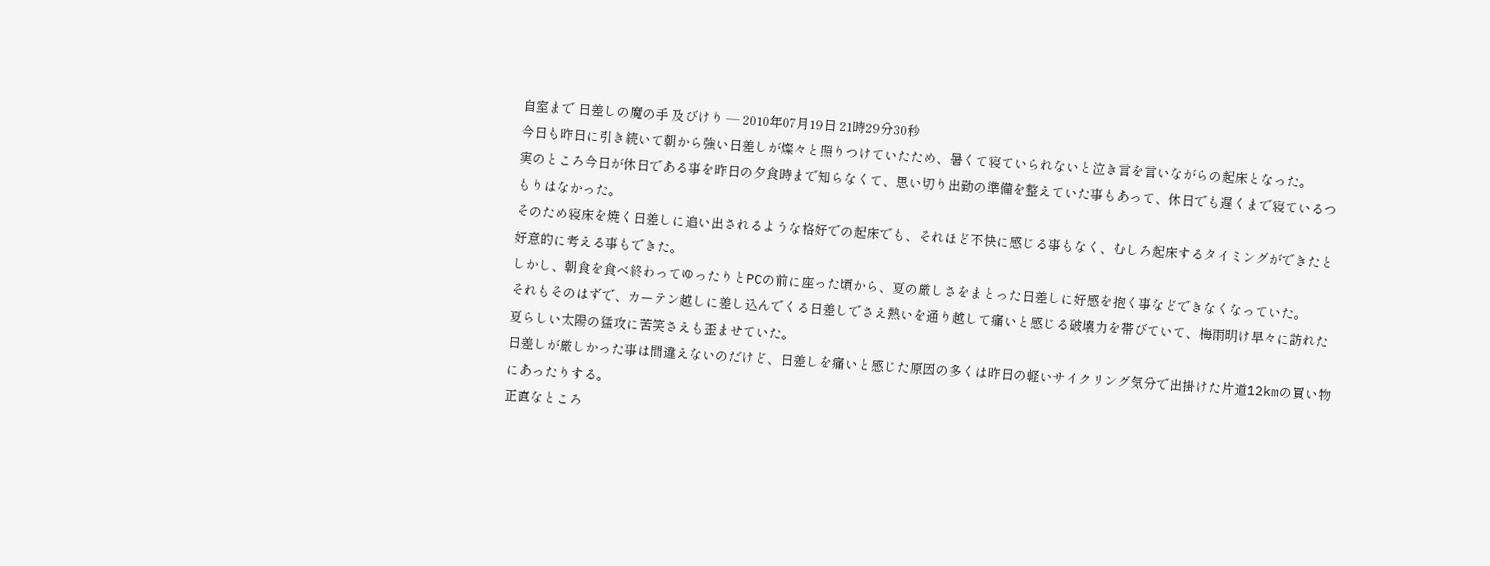自室まで 日差しの魔の手 及びけり ― 2010年07月19日 21時29分30秒
今日も昨日に引き続いて朝から強い日差しが燦々と照りつけていたため、暑くて寝ていられないと泣き言を言いながらの起床となった。
実のところ今日が休日である事を昨日の夕食時まで知らなくて、思い切り出勤の準備を整えていた事もあって、休日でも遅くまで寝ているつもりはなかった。
そのため寝床を焼く日差しに追い出されるような格好での起床でも、それほど不快に感じる事もなく、むしろ起床するタイミングができたと好意的に考える事もできた。
しかし、朝食を食べ終わってゆったりとPCの前に座った頃から、夏の厳しさをまとった日差しに好感を抱く事などできなくなっていた。
それもそのはずで、カーテン越しに差し込んでくる日差しでさえ熱いを通り越して痛いと感じる破壊力を帯びていて、梅雨明け早々に訪れた夏らしい太陽の猛攻に苦笑さえも歪ませていた。
日差しが厳しかった事は間違えないのだけど、日差しを痛いと感じた原因の多くは昨日の軽いサイクリング気分で出掛けた片道12kmの買い物にあったりする。
正直なところ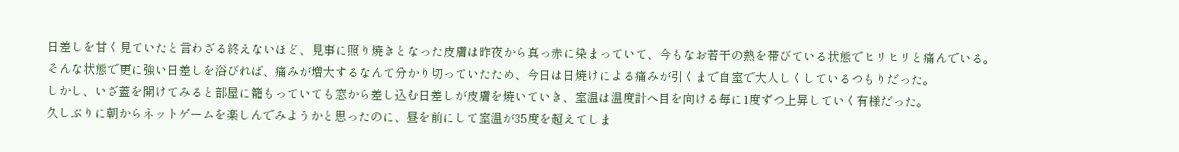日差しを甘く見ていたと言わざる終えないほど、見事に照り焼きとなった皮膚は昨夜から真っ赤に染まっていて、今もなお若干の熱を帯びている状態でヒリヒリと痛んでいる。
そんな状態で更に強い日差しを浴びれば、痛みが増大するなんて分かり切っていたため、今日は日焼けによる痛みが引くまで自室で大人しくしているつもりだった。
しかし、いざ蓋を開けてみると部屋に籠もっていても窓から差し込む日差しが皮膚を焼いていき、室温は温度計へ目を向ける毎に1度ずつ上昇していく有様だった。
久しぶりに朝からネットゲームを楽しんでみようかと思ったのに、昼を前にして室温が35度を超えてしま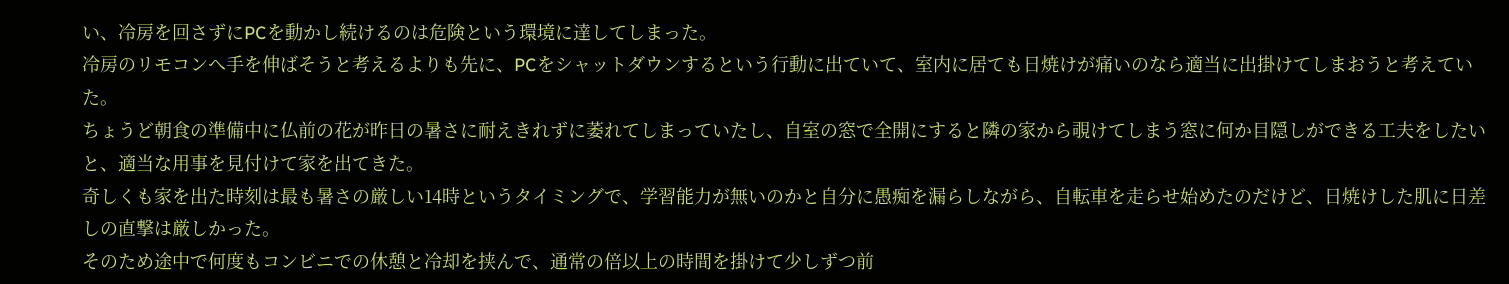い、冷房を回さずにPCを動かし続けるのは危険という環境に達してしまった。
冷房のリモコンへ手を伸ばそうと考えるよりも先に、PCをシャットダウンするという行動に出ていて、室内に居ても日焼けが痛いのなら適当に出掛けてしまおうと考えていた。
ちょうど朝食の準備中に仏前の花が昨日の暑さに耐えきれずに萎れてしまっていたし、自室の窓で全開にすると隣の家から覗けてしまう窓に何か目隠しができる工夫をしたいと、適当な用事を見付けて家を出てきた。
奇しくも家を出た時刻は最も暑さの厳しい14時というタイミングで、学習能力が無いのかと自分に愚痴を漏らしながら、自転車を走らせ始めたのだけど、日焼けした肌に日差しの直撃は厳しかった。
そのため途中で何度もコンビニでの休憩と冷却を挟んで、通常の倍以上の時間を掛けて少しずつ前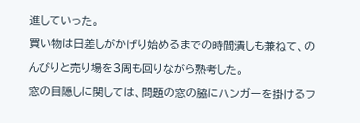進していった。
買い物は日差しがかげり始めるまでの時間潰しも兼ねて、のんびりと売り場を3周も回りながら熟考した。
窓の目隠しに関しては、問題の窓の脇にハンガーを掛けるフ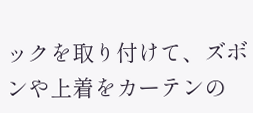ックを取り付けて、ズボンや上着をカーテンの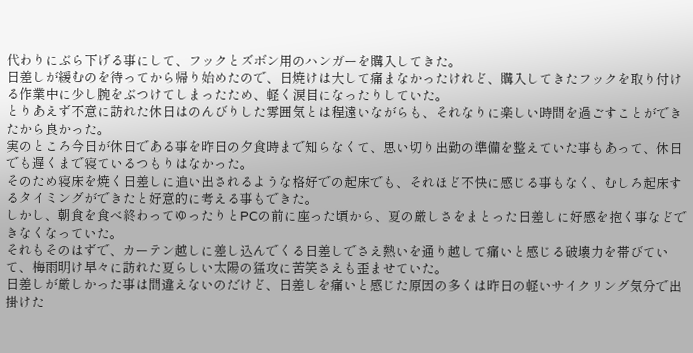代わりにぶら下げる事にして、フックとズボン用のハンガーを購入してきた。
日差しが緩むのを待ってから帰り始めたので、日焼けは大して痛まなかったけれど、購入してきたフックを取り付ける作業中に少し腕をぶつけてしまったため、軽く涙目になったりしていた。
とりあえず不意に訪れた休日はのんびりした雰囲気とは程遠いながらも、それなりに楽しい時間を過ごすことができたから良かった。
実のところ今日が休日である事を昨日の夕食時まで知らなくて、思い切り出勤の準備を整えていた事もあって、休日でも遅くまで寝ているつもりはなかった。
そのため寝床を焼く日差しに追い出されるような格好での起床でも、それほど不快に感じる事もなく、むしろ起床するタイミングができたと好意的に考える事もできた。
しかし、朝食を食べ終わってゆったりとPCの前に座った頃から、夏の厳しさをまとった日差しに好感を抱く事などできなくなっていた。
それもそのはずで、カーテン越しに差し込んでくる日差しでさえ熱いを通り越して痛いと感じる破壊力を帯びていて、梅雨明け早々に訪れた夏らしい太陽の猛攻に苦笑さえも歪ませていた。
日差しが厳しかった事は間違えないのだけど、日差しを痛いと感じた原因の多くは昨日の軽いサイクリング気分で出掛けた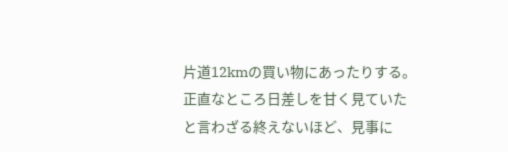片道12kmの買い物にあったりする。
正直なところ日差しを甘く見ていたと言わざる終えないほど、見事に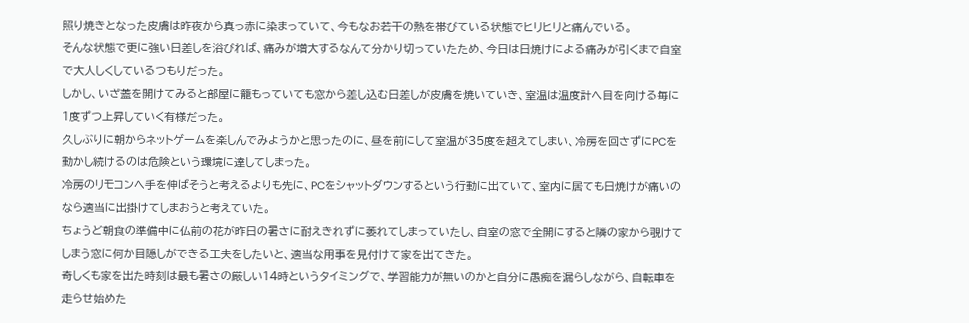照り焼きとなった皮膚は昨夜から真っ赤に染まっていて、今もなお若干の熱を帯びている状態でヒリヒリと痛んでいる。
そんな状態で更に強い日差しを浴びれば、痛みが増大するなんて分かり切っていたため、今日は日焼けによる痛みが引くまで自室で大人しくしているつもりだった。
しかし、いざ蓋を開けてみると部屋に籠もっていても窓から差し込む日差しが皮膚を焼いていき、室温は温度計へ目を向ける毎に1度ずつ上昇していく有様だった。
久しぶりに朝からネットゲームを楽しんでみようかと思ったのに、昼を前にして室温が35度を超えてしまい、冷房を回さずにPCを動かし続けるのは危険という環境に達してしまった。
冷房のリモコンへ手を伸ばそうと考えるよりも先に、PCをシャットダウンするという行動に出ていて、室内に居ても日焼けが痛いのなら適当に出掛けてしまおうと考えていた。
ちょうど朝食の準備中に仏前の花が昨日の暑さに耐えきれずに萎れてしまっていたし、自室の窓で全開にすると隣の家から覗けてしまう窓に何か目隠しができる工夫をしたいと、適当な用事を見付けて家を出てきた。
奇しくも家を出た時刻は最も暑さの厳しい14時というタイミングで、学習能力が無いのかと自分に愚痴を漏らしながら、自転車を走らせ始めた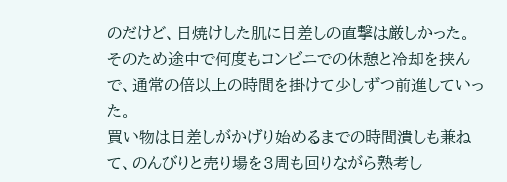のだけど、日焼けした肌に日差しの直撃は厳しかった。
そのため途中で何度もコンビニでの休憩と冷却を挟んで、通常の倍以上の時間を掛けて少しずつ前進していった。
買い物は日差しがかげり始めるまでの時間潰しも兼ねて、のんびりと売り場を3周も回りながら熟考し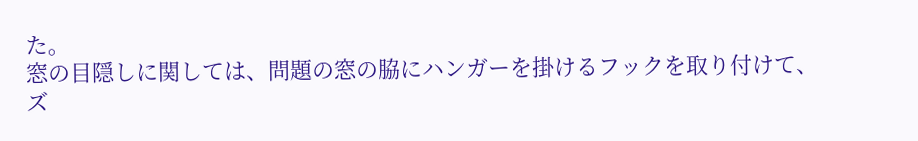た。
窓の目隠しに関しては、問題の窓の脇にハンガーを掛けるフックを取り付けて、ズ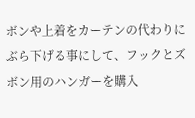ボンや上着をカーテンの代わりにぶら下げる事にして、フックとズボン用のハンガーを購入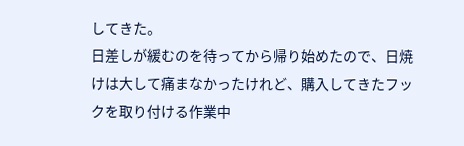してきた。
日差しが緩むのを待ってから帰り始めたので、日焼けは大して痛まなかったけれど、購入してきたフックを取り付ける作業中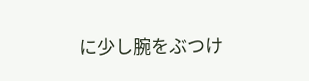に少し腕をぶつけ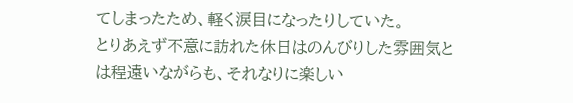てしまったため、軽く涙目になったりしていた。
とりあえず不意に訪れた休日はのんびりした雰囲気とは程遠いながらも、それなりに楽しい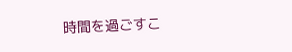時間を過ごすこ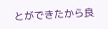とができたから良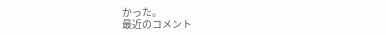かった。
最近のコメント